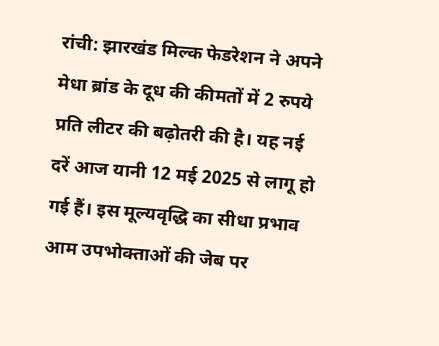रांची: झारखंड मिल्क फेडरेशन ने अपने मेधा ब्रांड के दूध की कीमतों में 2 रुपये प्रति लीटर की बढ़ोतरी की है। यह नई दरें आज यानी 12 मई 2025 से लागू हो गई हैं। इस मूल्यवृद्धि का सीधा प्रभाव आम उपभोक्ताओं की जेब पर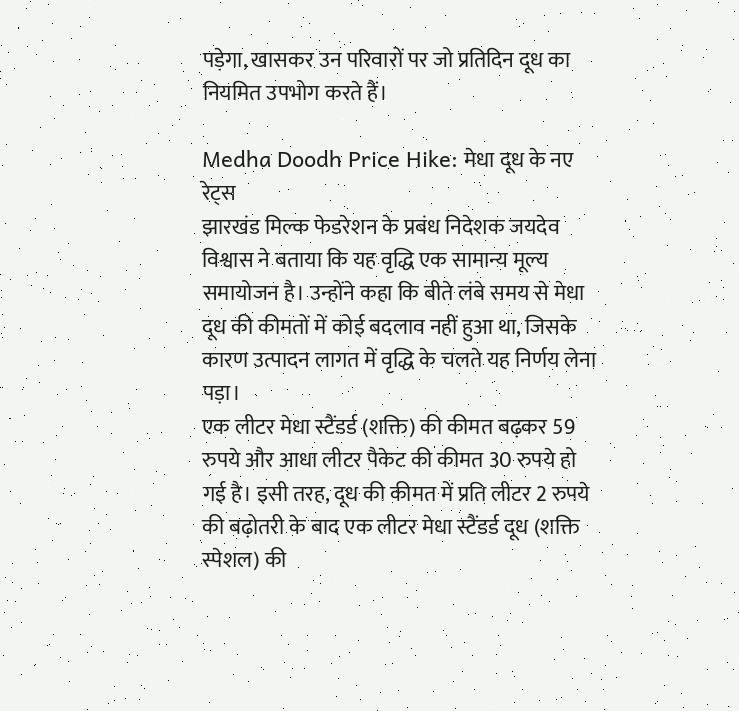पड़ेगा, खासकर उन परिवारों पर जो प्रतिदिन दूध का नियमित उपभोग करते हैं।

Medha Doodh Price Hike: मेधा दूध के नए रेट्स
झारखंड मिल्क फेडरेशन के प्रबंध निदेशक जयदेव विश्वास ने बताया कि यह वृद्धि एक सामान्य मूल्य समायोजन है। उन्होंने कहा कि बीते लंबे समय से मेधा दूध की कीमतों में कोई बदलाव नहीं हुआ था, जिसके कारण उत्पादन लागत में वृद्धि के चलते यह निर्णय लेना पड़ा।
एक लीटर मेधा स्टैंडर्ड (शक्ति) की कीमत बढ़कर 59 रुपये और आधा लीटर पैकेट की कीमत 30 रुपये हो गई है। इसी तरह, दूध की कीमत में प्रति लीटर 2 रुपये की बढ़ोतरी के बाद एक लीटर मेधा स्टैंडर्ड दूध (शक्ति स्पेशल) की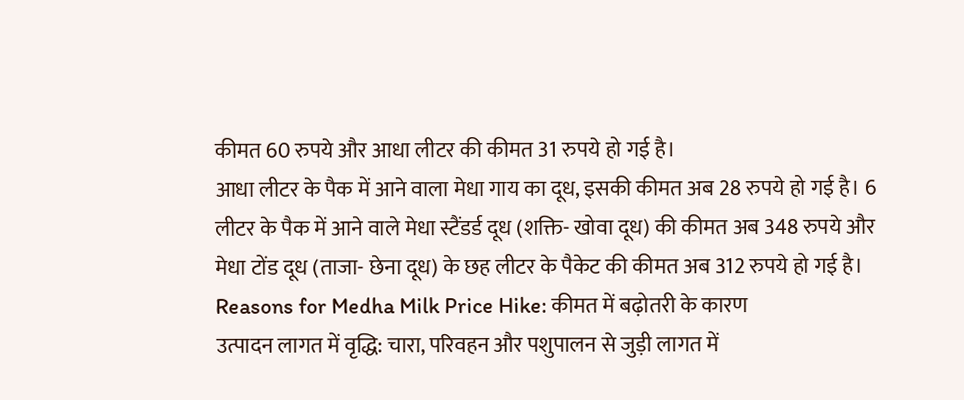कीमत 60 रुपये और आधा लीटर की कीमत 31 रुपये हो गई है।
आधा लीटर के पैक में आने वाला मेधा गाय का दूध, इसकी कीमत अब 28 रुपये हो गई है। 6 लीटर के पैक में आने वाले मेधा स्टैंडर्ड दूध (शक्ति- खोवा दूध) की कीमत अब 348 रुपये और मेधा टोंड दूध (ताजा- छेना दूध) के छह लीटर के पैकेट की कीमत अब 312 रुपये हो गई है।
Reasons for Medha Milk Price Hike: कीमत में बढ़ोतरी के कारण
उत्पादन लागत में वृद्धि: चारा, परिवहन और पशुपालन से जुड़ी लागत में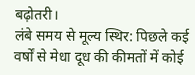बढ़ोतरी।
लंबे समय से मूल्य स्थिर: पिछले कई वर्षों से मेधा दूध की कीमतों में कोई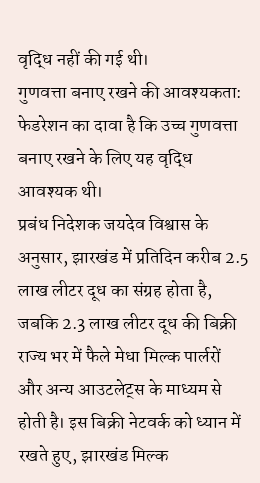वृद्धि नहीं की गई थी।
गुणवत्ता बनाए रखने की आवश्यकता: फेडरेशन का दावा है कि उच्च गुणवत्ता बनाए रखने के लिए यह वृद्धि आवश्यक थी।
प्रबंध निदेशक जयदेव विश्वास के अनुसार, झारखंड में प्रतिदिन करीब 2.5 लाख लीटर दूध का संग्रह होता है, जबकि 2.3 लाख लीटर दूध की बिक्री राज्य भर में फैले मेधा मिल्क पार्लरों और अन्य आउटलेट्स के माध्यम से होती है। इस बिक्री नेटवर्क को ध्यान में रखते हुए, झारखंड मिल्क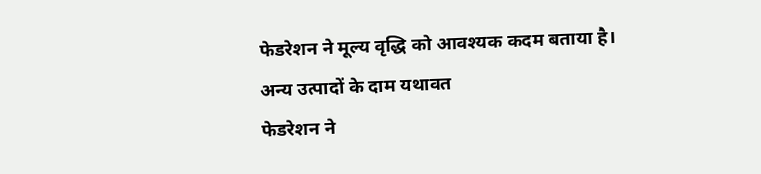फेडरेशन ने मूल्य वृद्धि को आवश्यक कदम बताया है।
अन्य उत्पादों के दाम यथावत
फेडरेशन ने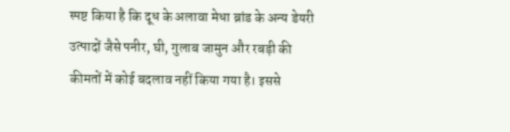स्पष्ट किया है कि दूध के अलावा मेधा ब्रांड के अन्य डेयरी उत्पादों जैसे पनीर, घी, गुलाब जामुन और रबड़ी की कीमतों में कोई बदलाव नहीं किया गया है। इससे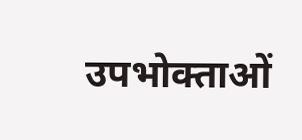उपभोक्ताओं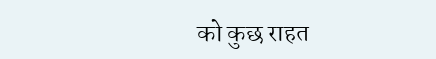को कुछ राहत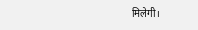मिलेगी।